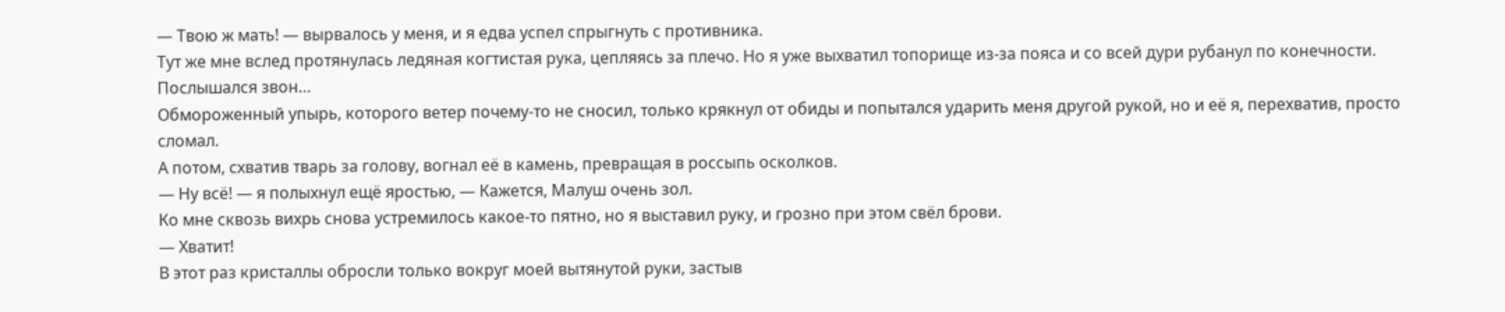— Твою ж мать! — вырвалось у меня, и я едва успел спрыгнуть с противника.
Тут же мне вслед протянулась ледяная когтистая рука, цепляясь за плечо. Но я уже выхватил топорище из-за пояса и со всей дури рубанул по конечности. Послышался звон…
Обмороженный упырь, которого ветер почему-то не сносил, только крякнул от обиды и попытался ударить меня другой рукой, но и её я, перехватив, просто сломал.
А потом, схватив тварь за голову, вогнал её в камень, превращая в россыпь осколков.
— Ну всё! — я полыхнул ещё яростью, — Кажется, Малуш очень зол.
Ко мне сквозь вихрь снова устремилось какое-то пятно, но я выставил руку, и грозно при этом свёл брови.
— Хватит!
В этот раз кристаллы обросли только вокруг моей вытянутой руки, застыв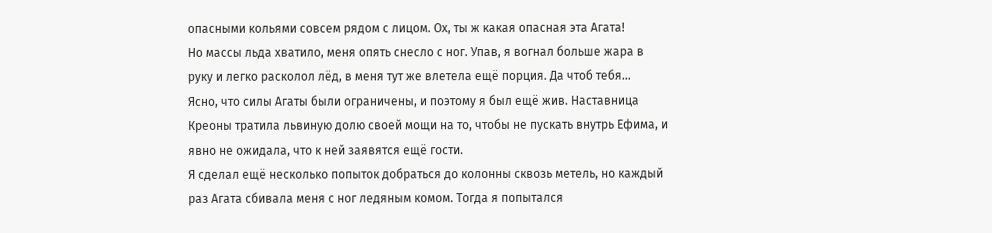опасными кольями совсем рядом с лицом. Ох, ты ж какая опасная эта Агата!
Но массы льда хватило, меня опять снесло с ног. Упав, я вогнал больше жара в руку и легко расколол лёд, в меня тут же влетела ещё порция. Да чтоб тебя…
Ясно, что силы Агаты были ограничены, и поэтому я был ещё жив. Наставница Креоны тратила львиную долю своей мощи на то, чтобы не пускать внутрь Ефима, и явно не ожидала, что к ней заявятся ещё гости.
Я сделал ещё несколько попыток добраться до колонны сквозь метель, но каждый раз Агата сбивала меня с ног ледяным комом. Тогда я попытался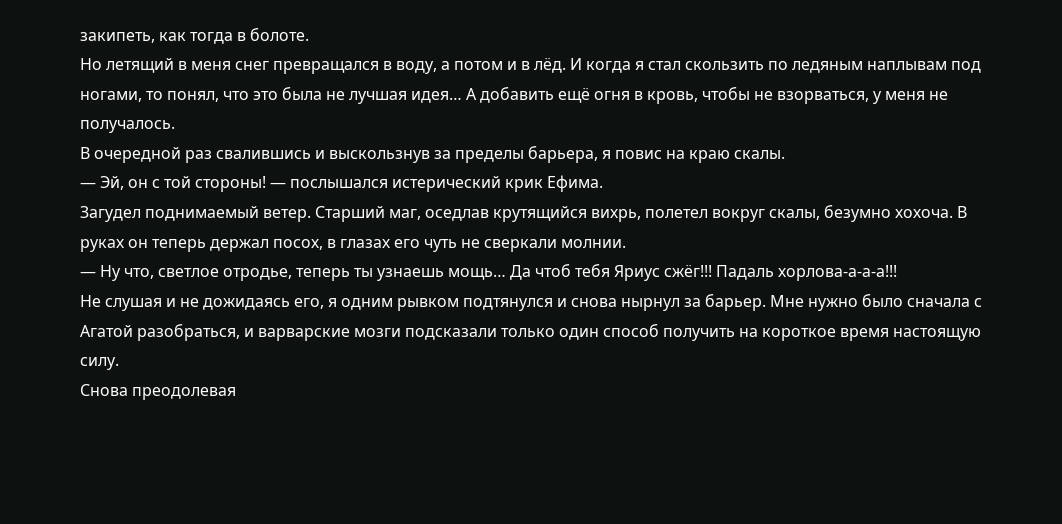закипеть, как тогда в болоте.
Но летящий в меня снег превращался в воду, а потом и в лёд. И когда я стал скользить по ледяным наплывам под ногами, то понял, что это была не лучшая идея… А добавить ещё огня в кровь, чтобы не взорваться, у меня не получалось.
В очередной раз свалившись и выскользнув за пределы барьера, я повис на краю скалы.
— Эй, он с той стороны! — послышался истерический крик Ефима.
Загудел поднимаемый ветер. Старший маг, оседлав крутящийся вихрь, полетел вокруг скалы, безумно хохоча. В руках он теперь держал посох, в глазах его чуть не сверкали молнии.
— Ну что, светлое отродье, теперь ты узнаешь мощь… Да чтоб тебя Яриус сжёг!!! Падаль хорлова-а-а-а!!!
Не слушая и не дожидаясь его, я одним рывком подтянулся и снова нырнул за барьер. Мне нужно было сначала с Агатой разобраться, и варварские мозги подсказали только один способ получить на короткое время настоящую силу.
Снова преодолевая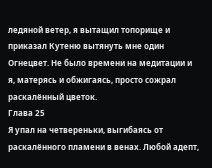ледяной ветер, я вытащил топорище и приказал Кутеню вытянуть мне один Огнецвет. Не было времени на медитации и я, матерясь и обжигаясь, просто сожрал раскалённый цветок.
Глава 25
Я упал на четвереньки, выгибаясь от раскалённого пламени в венах. Любой адепт,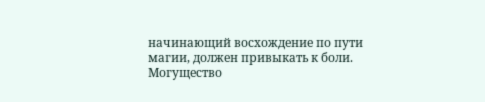начинающий восхождение по пути магии, должен привыкать к боли. Могущество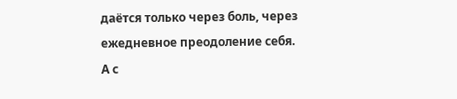даётся только через боль, через ежедневное преодоление себя.
А с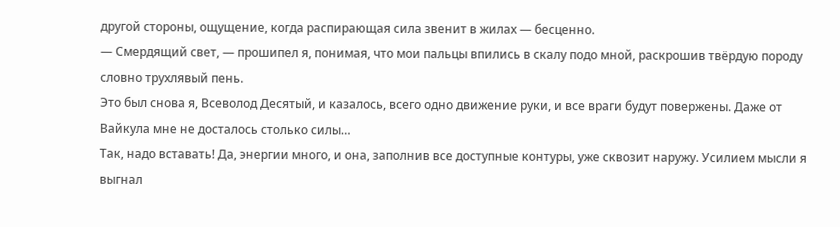другой стороны, ощущение, когда распирающая сила звенит в жилах — бесценно.
— Смердящий свет, — прошипел я, понимая, что мои пальцы впились в скалу подо мной, раскрошив твёрдую породу словно трухлявый пень.
Это был снова я, Всеволод Десятый, и казалось, всего одно движение руки, и все враги будут повержены. Даже от Вайкула мне не досталось столько силы…
Так, надо вставать! Да, энергии много, и она, заполнив все доступные контуры, уже сквозит наружу. Усилием мысли я выгнал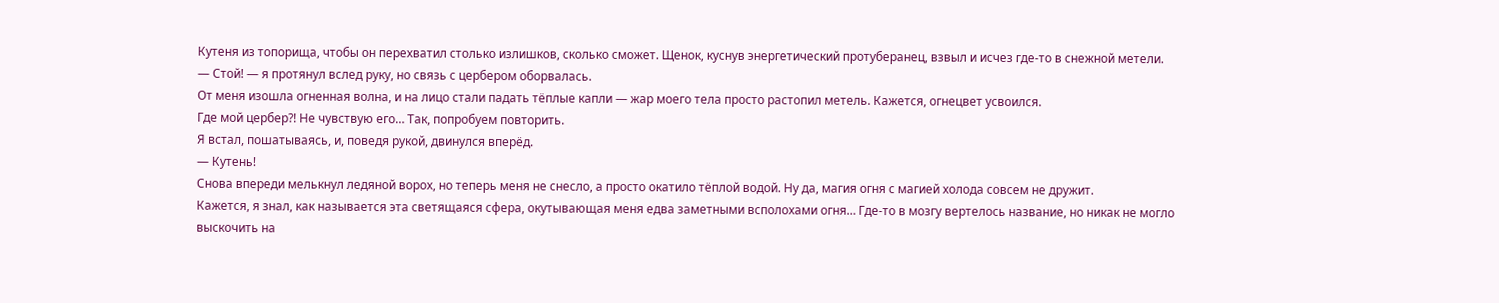Кутеня из топорища, чтобы он перехватил столько излишков, сколько сможет. Щенок, куснув энергетический протуберанец, взвыл и исчез где-то в снежной метели.
— Стой! — я протянул вслед руку, но связь с цербером оборвалась.
От меня изошла огненная волна, и на лицо стали падать тёплые капли — жар моего тела просто растопил метель. Кажется, огнецвет усвоился.
Где мой цербер⁈ Не чувствую его… Так, попробуем повторить.
Я встал, пошатываясь, и, поведя рукой, двинулся вперёд.
— Кутень!
Снова впереди мелькнул ледяной ворох, но теперь меня не снесло, а просто окатило тёплой водой. Ну да, магия огня с магией холода совсем не дружит.
Кажется, я знал, как называется эта светящаяся сфера, окутывающая меня едва заметными всполохами огня… Где-то в мозгу вертелось название, но никак не могло выскочить на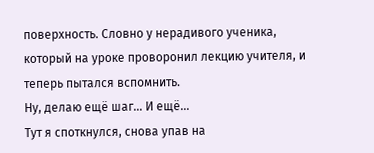поверхность. Словно у нерадивого ученика, который на уроке проворонил лекцию учителя, и теперь пытался вспомнить.
Ну, делаю ещё шаг… И ещё…
Тут я споткнулся, снова упав на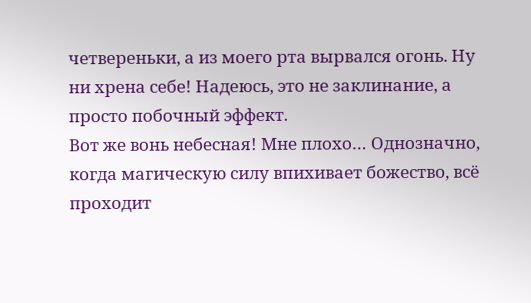четвереньки, а из моего рта вырвался огонь. Ну ни хрена себе! Надеюсь, это не заклинание, а просто побочный эффект.
Вот же вонь небесная! Мне плохо… Однозначно, когда магическую силу впихивает божество, всё проходит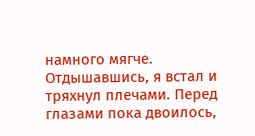намного мягче.
Отдышавшись, я встал и тряхнул плечами. Перед глазами пока двоилось,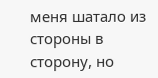меня шатало из стороны в сторону, но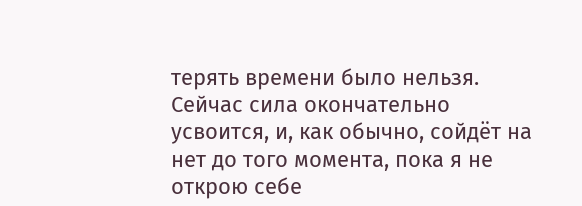терять времени было нельзя. Сейчас сила окончательно усвоится, и, как обычно, сойдёт на нет до того момента, пока я не открою себе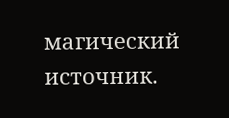магический источник.